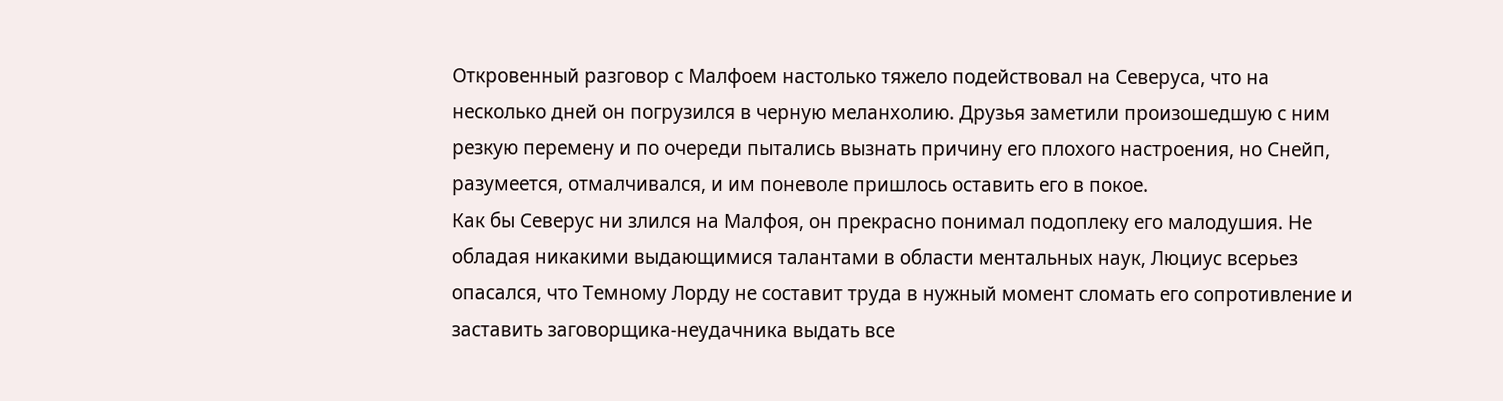Откровенный разговор с Малфоем настолько тяжело подействовал на Северуса, что на несколько дней он погрузился в черную меланхолию. Друзья заметили произошедшую с ним резкую перемену и по очереди пытались вызнать причину его плохого настроения, но Снейп, разумеется, отмалчивался, и им поневоле пришлось оставить его в покое.
Как бы Северус ни злился на Малфоя, он прекрасно понимал подоплеку его малодушия. Не обладая никакими выдающимися талантами в области ментальных наук, Люциус всерьез опасался, что Темному Лорду не составит труда в нужный момент сломать его сопротивление и заставить заговорщика-неудачника выдать все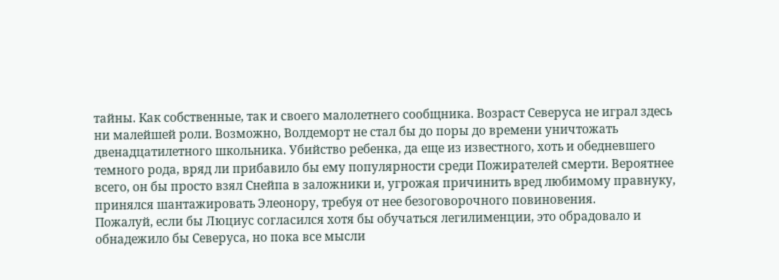тайны. Как собственные, так и своего малолетнего сообщника. Возраст Северуса не играл здесь ни малейшей роли. Возможно, Волдеморт не стал бы до поры до времени уничтожать двенадцатилетного школьника. Убийство ребенка, да еще из известного, хоть и обедневшего темного рода, вряд ли прибавило бы ему популярности среди Пожирателей смерти. Вероятнее всего, он бы просто взял Снейпа в заложники и, угрожая причинить вред любимому правнуку, принялся шантажировать Элеонору, требуя от нее безоговорочного повиновения.
Пожалуй, если бы Люциус согласился хотя бы обучаться легилименции, это обрадовало и обнадежило бы Северуса, но пока все мысли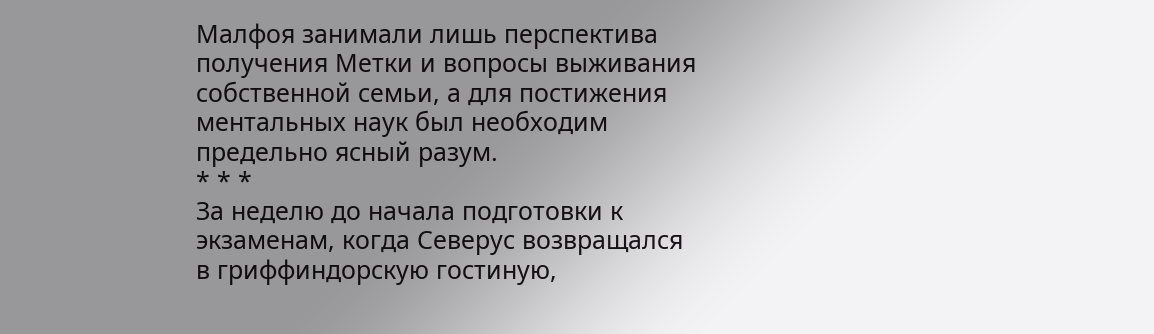Малфоя занимали лишь перспектива получения Метки и вопросы выживания собственной семьи, а для постижения ментальных наук был необходим предельно ясный разум.
* * *
За неделю до начала подготовки к экзаменам, когда Северус возвращался в гриффиндорскую гостиную,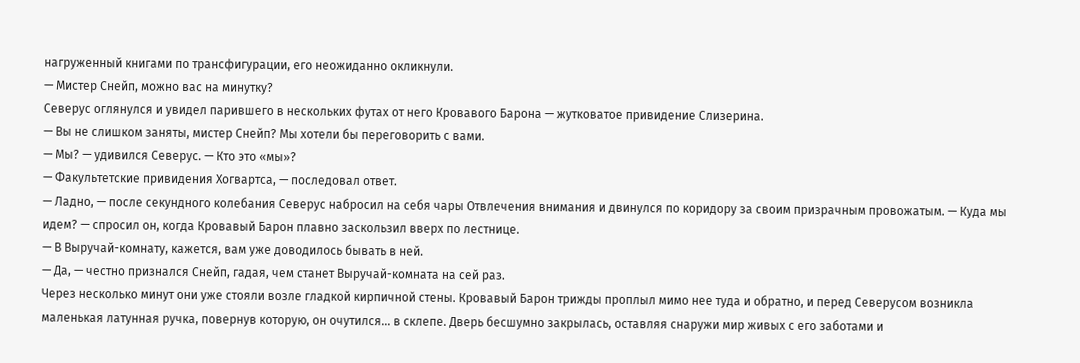нагруженный книгами по трансфигурации, его неожиданно окликнули.
— Мистер Снейп, можно вас на минутку?
Северус оглянулся и увидел парившего в нескольких футах от него Кровавого Барона — жутковатое привидение Слизерина.
— Вы не слишком заняты, мистер Снейп? Мы хотели бы переговорить с вами.
— Мы? — удивился Северус. — Кто это «мы»?
— Факультетские привидения Хогвартса, — последовал ответ.
— Ладно, — после секундного колебания Северус набросил на себя чары Отвлечения внимания и двинулся по коридору за своим призрачным провожатым. — Куда мы идем? — спросил он, когда Кровавый Барон плавно заскользил вверх по лестнице.
— В Выручай-комнату, кажется, вам уже доводилось бывать в ней.
— Да, — честно признался Снейп, гадая, чем станет Выручай-комната на сей раз.
Через несколько минут они уже стояли возле гладкой кирпичной стены. Кровавый Барон трижды проплыл мимо нее туда и обратно, и перед Северусом возникла маленькая латунная ручка, повернув которую, он очутился... в склепе. Дверь бесшумно закрылась, оставляя снаружи мир живых с его заботами и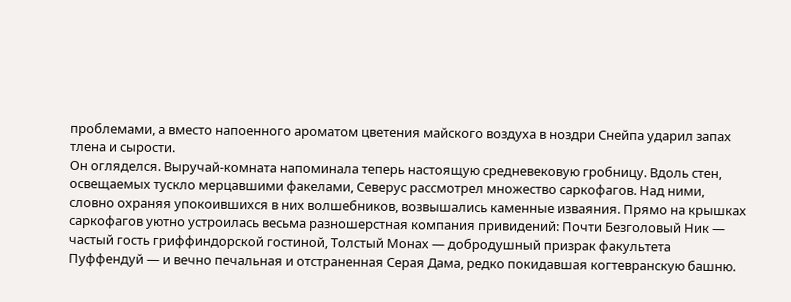проблемами, а вместо напоенного ароматом цветения майского воздуха в ноздри Снейпа ударил запах тлена и сырости.
Он огляделся. Выручай-комната напоминала теперь настоящую средневековую гробницу. Вдоль стен, освещаемых тускло мерцавшими факелами, Северус рассмотрел множество саркофагов. Над ними, словно охраняя упокоившихся в них волшебников, возвышались каменные изваяния. Прямо на крышках саркофагов уютно устроилась весьма разношерстная компания привидений: Почти Безголовый Ник — частый гость гриффиндорской гостиной, Толстый Монах — добродушный призрак факультета Пуффендуй — и вечно печальная и отстраненная Серая Дама, редко покидавшая когтевранскую башню.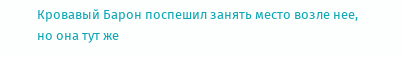Кровавый Барон поспешил занять место возле нее, но она тут же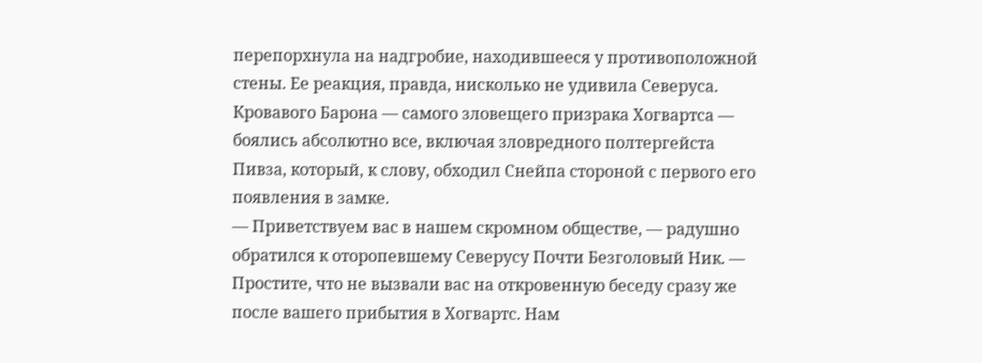перепорхнула на надгробие, находившееся у противоположной стены. Ее реакция, правда, нисколько не удивила Северуса. Кровавого Барона — самого зловещего призрака Хогвартса — боялись абсолютно все, включая зловредного полтергейста Пивза, который, к слову, обходил Снейпа стороной с первого его появления в замке.
— Приветствуем вас в нашем скромном обществе, — радушно обратился к оторопевшему Северусу Почти Безголовый Ник. — Простите, что не вызвали вас на откровенную беседу сразу же после вашего прибытия в Хогвартс. Нам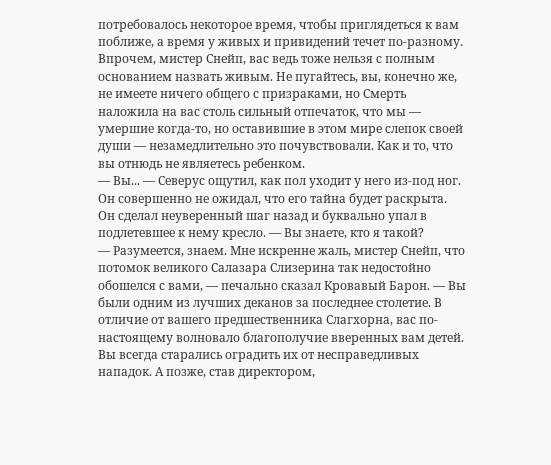потребовалось некоторое время, чтобы приглядеться к вам поближе, а время у живых и привидений течет по-разному. Впрочем, мистер Снейп, вас ведь тоже нельзя с полным основанием назвать живым. Не пугайтесь, вы, конечно же, не имеете ничего общего с призраками, но Смерть наложила на вас столь сильный отпечаток, что мы — умершие когда-то, но оставившие в этом мире слепок своей души — незамедлительно это почувствовали. Как и то, что вы отнюдь не являетесь ребенком.
— Вы... — Северус ощутил, как пол уходит у него из-под ног. Он совершенно не ожидал, что его тайна будет раскрыта. Он сделал неуверенный шаг назад и буквально упал в подлетевшее к нему кресло. — Вы знаете, кто я такой?
— Разумеется, знаем. Мне искренне жаль, мистер Снейп, что потомок великого Салазара Слизерина так недостойно обошелся с вами, — печально сказал Кровавый Барон. — Вы были одним из лучших деканов за последнее столетие. В отличие от вашего предшественника Слагхорна, вас по-настоящему волновало благополучие вверенных вам детей. Вы всегда старались оградить их от несправедливых нападок. А позже, став директором,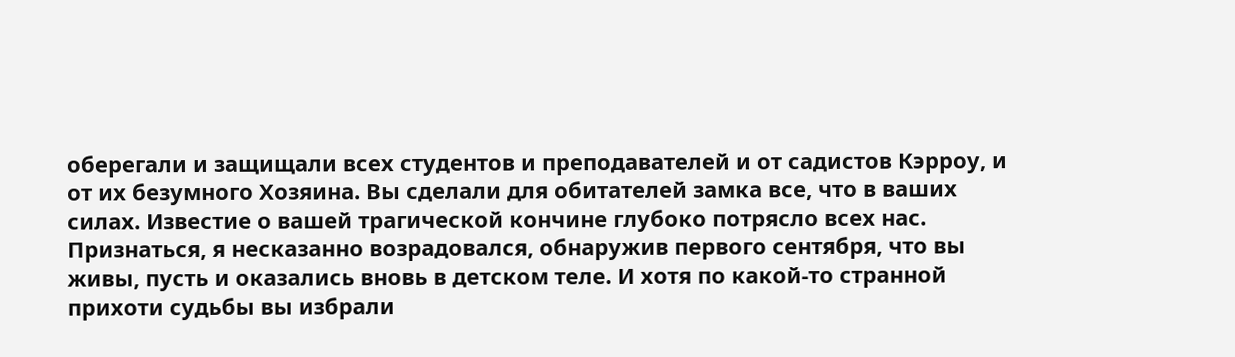оберегали и защищали всех студентов и преподавателей и от садистов Кэрроу, и от их безумного Хозяина. Вы сделали для обитателей замка все, что в ваших силах. Известие о вашей трагической кончине глубоко потрясло всех нас. Признаться, я несказанно возрадовался, обнаружив первого сентября, что вы живы, пусть и оказались вновь в детском теле. И хотя по какой-то странной прихоти судьбы вы избрали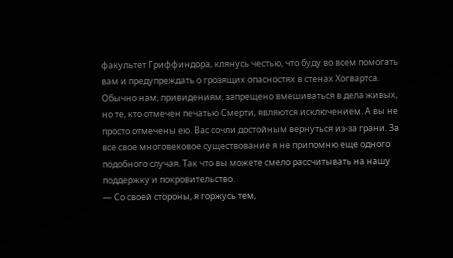факультет Гриффиндора, клянусь честью, что буду во всем помогать вам и предупреждать о грозящих опасностях в стенах Хогвартса. Обычно нам, привидениям, запрещено вмешиваться в дела живых, но те, кто отмечен печатью Смерти, являются исключением. А вы не просто отмечены ею. Вас сочли достойным вернуться из-за грани. За все свое многовековое существование я не припомню еще одного подобного случая. Так что вы можете смело рассчитывать на нашу поддержку и покровительство.
— Со своей стороны, я горжусь тем,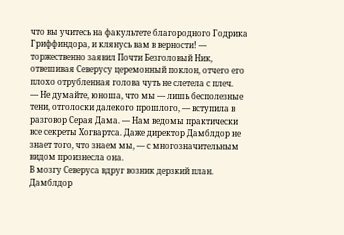что вы учитесь на факультете благородного Годрика Гриффиндора, и клянусь вам в верности! — торжественно заявил Почти Безголовый Ник, отвешивая Северусу церемонный поклон, отчего его плохо отрубленная голова чуть не слетела с плеч.
— Не думайте, юноша, что мы — лишь бесполезные тени, отголоски далекого прошлого, — вступила в разговор Серая Дама. — Нам ведомы практически все секреты Хогвартса. Даже директор Дамблдор не знает того, что знаем мы, — с многозначительным видом произнесла она.
В мозгу Северуса вдруг возник дерзкий план. Дамблдор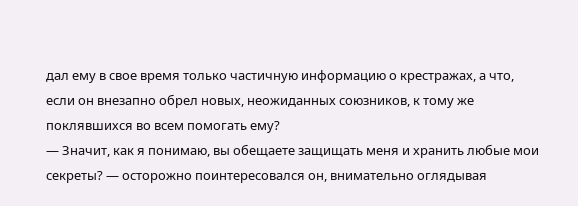дал ему в свое время только частичную информацию о крестражах, а что, если он внезапно обрел новых, неожиданных союзников, к тому же поклявшихся во всем помогать ему?
— Значит, как я понимаю, вы обещаете защищать меня и хранить любые мои секреты? — осторожно поинтересовался он, внимательно оглядывая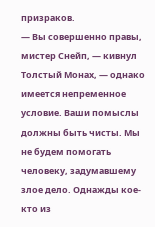призраков.
— Вы совершенно правы, мистер Снейп, — кивнул Толстый Монах, — однако имеется непременное условие. Ваши помыслы должны быть чисты. Мы не будем помогать человеку, задумавшему злое дело. Однажды кое-кто из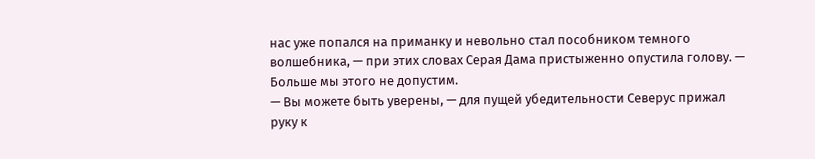нас уже попался на приманку и невольно стал пособником темного волшебника, — при этих словах Серая Дама пристыженно опустила голову. — Больше мы этого не допустим.
— Вы можете быть уверены, — для пущей убедительности Северус прижал руку к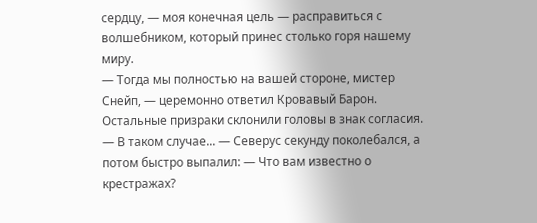сердцу, — моя конечная цель — расправиться с волшебником, который принес столько горя нашему миру.
— Тогда мы полностью на вашей стороне, мистер Снейп, — церемонно ответил Кровавый Барон. Остальные призраки склонили головы в знак согласия.
— В таком случае... — Северус секунду поколебался, а потом быстро выпалил: — Что вам известно о крестражах?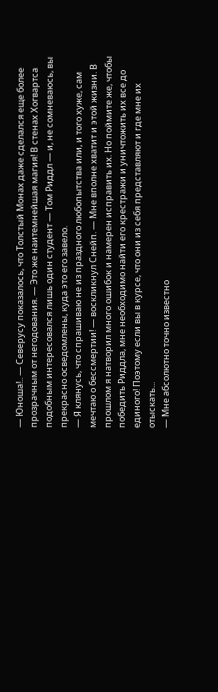— Юноша!.. — Северусу показалось, что Толстый Монах даже сделался еще более прозрачным от негодования. — Это же наитемнейшая магия! В стенах Хогвартса подобным интересовался лишь один студент — Том Риддл — и, не сомневаюсь, вы прекрасно осведомлены, куда это его завело.
— Я клянусь, что спрашиваю не из праздного любопытства или, и того хуже, сам мечтаю о бессмертии! — воскликнул Снейп. — Мне вполне хватит и этой жизни. В прошлом я натворил много ошибок и намерен исправить их. Но поймите же, чтобы победить Риддла, мне необходимо найти его крестражи и уничтожить их все до единого! Поэтому если вы в курсе, что они из себя представляют и где мне их отыскать...
— Мне абсолютно точно известно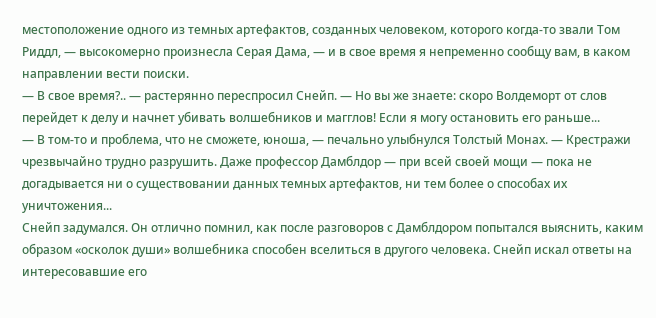местоположение одного из темных артефактов, созданных человеком, которого когда-то звали Том Риддл, — высокомерно произнесла Серая Дама, — и в свое время я непременно сообщу вам, в каком направлении вести поиски.
— В свое время?.. — растерянно переспросил Снейп. — Но вы же знаете: скоро Волдеморт от слов перейдет к делу и начнет убивать волшебников и магглов! Если я могу остановить его раньше...
— В том-то и проблема, что не сможете, юноша, — печально улыбнулся Толстый Монах. — Крестражи чрезвычайно трудно разрушить. Даже профессор Дамблдор — при всей своей мощи — пока не догадывается ни о существовании данных темных артефактов, ни тем более о способах их уничтожения...
Снейп задумался. Он отлично помнил, как после разговоров с Дамблдором попытался выяснить, каким образом «осколок души» волшебника способен вселиться в другого человека. Снейп искал ответы на интересовавшие его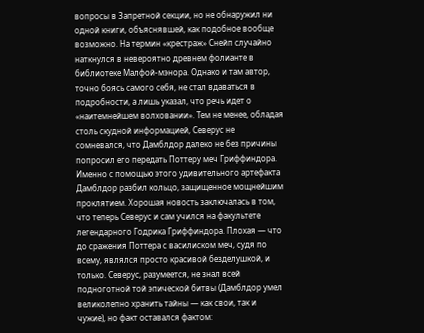вопросы в Запретной секции, но не обнаружил ни одной книги, объяснявшей, как подобное вообще возможно. На термин «крестраж» Снейп случайно наткнулся в невероятно древнем фолианте в библиотеке Малфой-мэнора. Однако и там автор, точно боясь самого себя, не стал вдаваться в подробности, а лишь указал, что речь идет о «наитемнейшем волховании». Тем не менее, обладая столь скудной информацией, Северус не сомневался, что Дамблдор далеко не без причины попросил его передать Поттеру меч Гриффиндора. Именно с помощью этого удивительного артефакта Дамблдор разбил кольцо, защищенное мощнейшим проклятием. Хорошая новость заключалась в том, что теперь Северус и сам учился на факультете легендарного Годрика Гриффиндора. Плохая — что до сражения Поттера с василиском меч, судя по всему, являлся просто красивой безделушкой, и только. Северус, разумеется, не знал всей подноготной той эпической битвы (Дамблдор умел великолепно хранить тайны — как свои, так и чужие), но факт оставался фактом: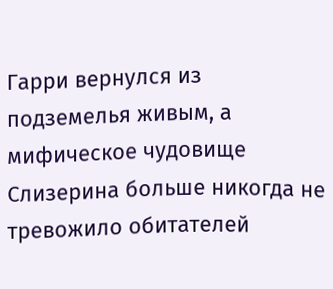Гарри вернулся из подземелья живым, а мифическое чудовище Слизерина больше никогда не тревожило обитателей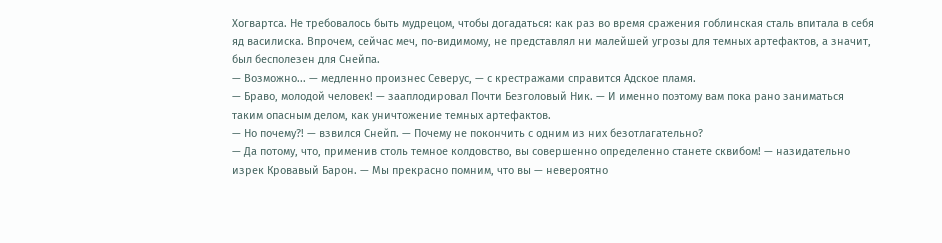Хогвартса. Не требовалось быть мудрецом, чтобы догадаться: как раз во время сражения гоблинская сталь впитала в себя яд василиска. Впрочем, сейчас меч, по-видимому, не представлял ни малейшей угрозы для темных артефактов, а значит, был бесполезен для Снейпа.
— Возможно... — медленно произнес Северус, — с крестражами справится Адское пламя.
— Браво, молодой человек! — зааплодировал Почти Безголовый Ник. — И именно поэтому вам пока рано заниматься таким опасным делом, как уничтожение темных артефактов.
— Но почему?! — взвился Снейп. — Почему не покончить с одним из них безотлагательно?
— Да потому, что, применив столь темное колдовство, вы совершенно определенно станете сквибом! — назидательно изрек Кровавый Барон. — Мы прекрасно помним, что вы — невероятно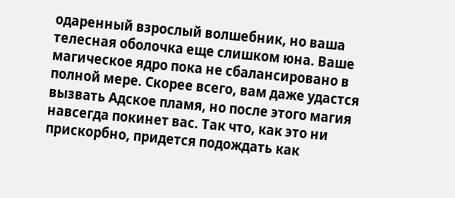одаренный взрослый волшебник, но ваша телесная оболочка еще слишком юна. Ваше магическое ядро пока не сбалансировано в полной мере. Скорее всего, вам даже удастся вызвать Адское пламя, но после этого магия навсегда покинет вас. Так что, как это ни прискорбно, придется подождать как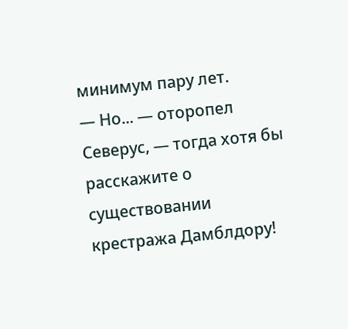минимум пару лет.
— Но... — оторопел Северус, — тогда хотя бы расскажите о существовании крестража Дамблдору!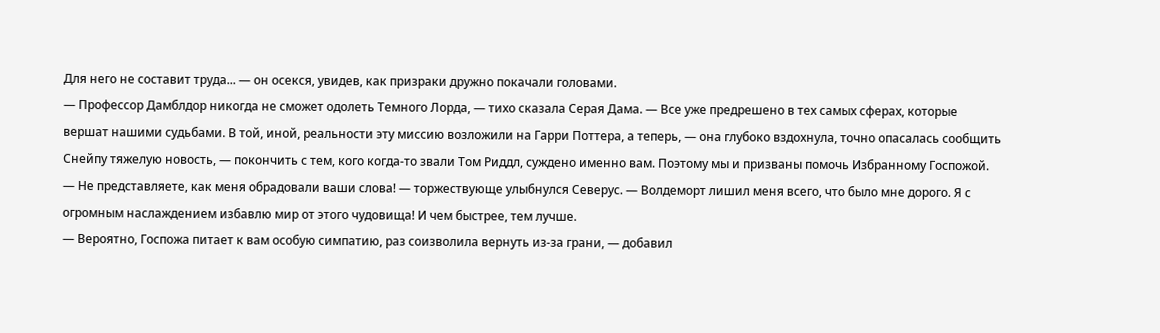Для него не составит труда... — он осекся, увидев, как призраки дружно покачали головами.
— Профессор Дамблдор никогда не сможет одолеть Темного Лорда, — тихо сказала Серая Дама. — Все уже предрешено в тех самых сферах, которые вершат нашими судьбами. В той, иной, реальности эту миссию возложили на Гарри Поттера, а теперь, — она глубоко вздохнула, точно опасалась сообщить Снейпу тяжелую новость, — покончить с тем, кого когда-то звали Том Риддл, суждено именно вам. Поэтому мы и призваны помочь Избранному Госпожой.
— Не представляете, как меня обрадовали ваши слова! — торжествующе улыбнулся Северус. — Волдеморт лишил меня всего, что было мне дорого. Я с огромным наслаждением избавлю мир от этого чудовища! И чем быстрее, тем лучше.
— Вероятно, Госпожа питает к вам особую симпатию, раз соизволила вернуть из-за грани, — добавил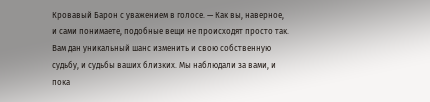Кровавый Барон с уважением в голосе. — Как вы, наверное, и сами понимаете, подобные вещи не происходят просто так. Вам дан уникальный шанс изменить и свою собственную судьбу, и судьбы ваших близких. Мы наблюдали за вами, и пока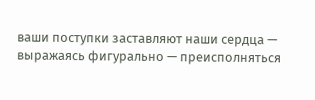ваши поступки заставляют наши сердца — выражаясь фигурально — преисполняться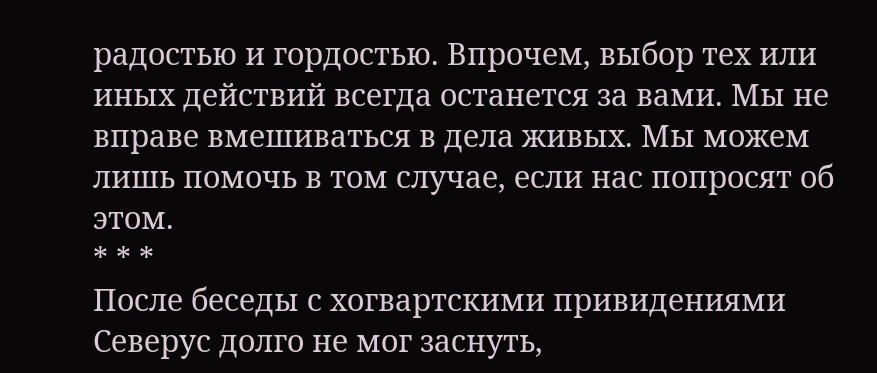радостью и гордостью. Впрочем, выбор тех или иных действий всегда останется за вами. Мы не вправе вмешиваться в дела живых. Мы можем лишь помочь в том случае, если нас попросят об этом.
* * *
После беседы с хогвартскими привидениями Северус долго не мог заснуть,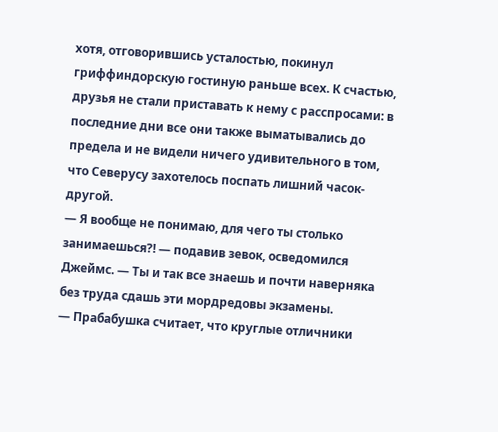хотя, отговорившись усталостью, покинул гриффиндорскую гостиную раньше всех. К счастью, друзья не стали приставать к нему с расспросами: в последние дни все они также выматывались до предела и не видели ничего удивительного в том, что Северусу захотелось поспать лишний часок-другой.
— Я вообще не понимаю, для чего ты столько занимаешься?! — подавив зевок, осведомился Джеймс. — Ты и так все знаешь и почти наверняка без труда сдашь эти мордредовы экзамены.
— Прабабушка считает, что круглые отличники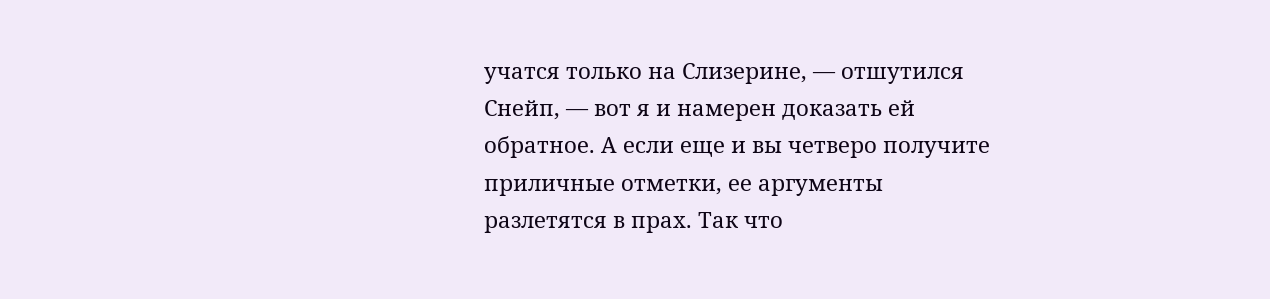учатся только на Слизерине, — отшутился Снейп, — вот я и намерен доказать ей обратное. А если еще и вы четверо получите приличные отметки, ее аргументы разлетятся в прах. Так что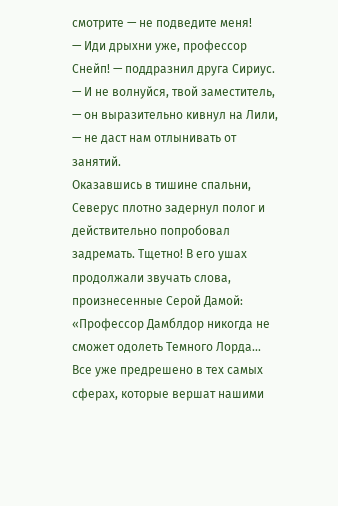смотрите — не подведите меня!
— Иди дрыхни уже, профессор Снейп! — поддразнил друга Сириус. — И не волнуйся, твой заместитель, — он выразительно кивнул на Лили, — не даст нам отлынивать от занятий.
Оказавшись в тишине спальни, Северус плотно задернул полог и действительно попробовал задремать. Тщетно! В его ушах продолжали звучать слова, произнесенные Серой Дамой: «Профессор Дамблдор никогда не сможет одолеть Темного Лорда... Все уже предрешено в тех самых сферах, которые вершат нашими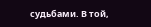судьбами. В той,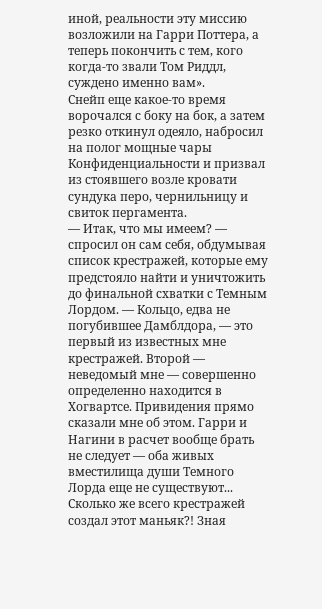иной, реальности эту миссию возложили на Гарри Поттера, а теперь покончить с тем, кого когда-то звали Том Риддл, суждено именно вам».
Снейп еще какое-то время ворочался с боку на бок, а затем резко откинул одеяло, набросил на полог мощные чары Конфиденциальности и призвал из стоявшего возле кровати сундука перо, чернильницу и свиток пергамента.
— Итак, что мы имеем? — спросил он сам себя, обдумывая список крестражей, которые ему предстояло найти и уничтожить до финальной схватки с Темным Лордом. — Кольцо, едва не погубившее Дамблдора, — это первый из известных мне крестражей. Второй — неведомый мне — совершенно определенно находится в Хогвартсе. Привидения прямо сказали мне об этом. Гарри и Нагини в расчет вообще брать не следует — оба живых вместилища души Темного Лорда еще не существуют... Сколько же всего крестражей создал этот маньяк?! Зная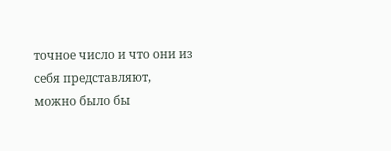точное число и что они из себя представляют, можно было бы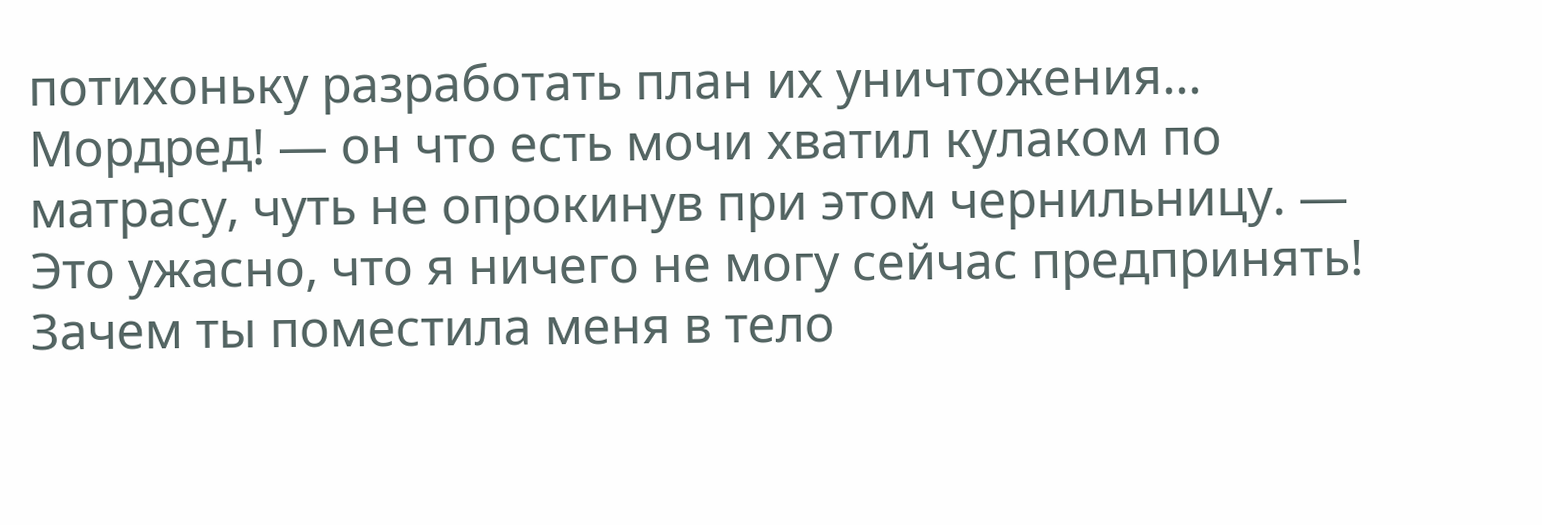потихоньку разработать план их уничтожения... Мордред! — он что есть мочи хватил кулаком по матрасу, чуть не опрокинув при этом чернильницу. — Это ужасно, что я ничего не могу сейчас предпринять! Зачем ты поместила меня в тело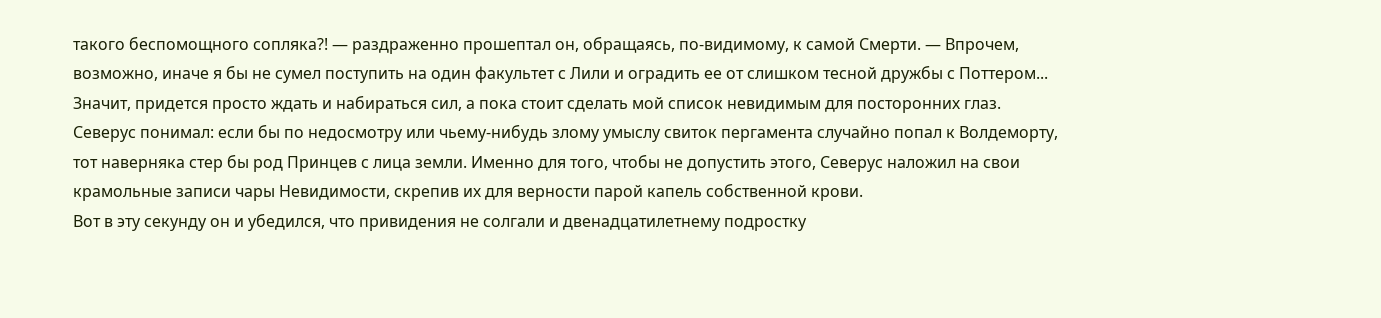такого беспомощного сопляка?! — раздраженно прошептал он, обращаясь, по-видимому, к самой Смерти. — Впрочем, возможно, иначе я бы не сумел поступить на один факультет с Лили и оградить ее от слишком тесной дружбы с Поттером... Значит, придется просто ждать и набираться сил, а пока стоит сделать мой список невидимым для посторонних глаз.
Северус понимал: если бы по недосмотру или чьему-нибудь злому умыслу свиток пергамента случайно попал к Волдеморту, тот наверняка стер бы род Принцев с лица земли. Именно для того, чтобы не допустить этого, Северус наложил на свои крамольные записи чары Невидимости, скрепив их для верности парой капель собственной крови.
Вот в эту секунду он и убедился, что привидения не солгали и двенадцатилетнему подростку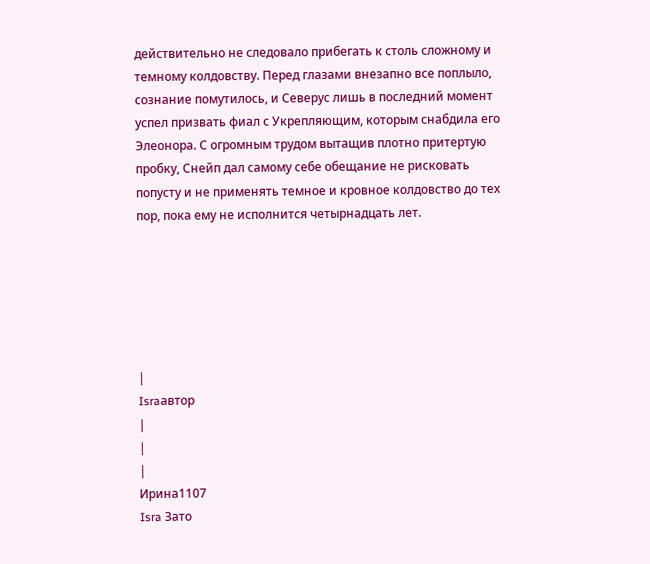действительно не следовало прибегать к столь сложному и темному колдовству. Перед глазами внезапно все поплыло, сознание помутилось, и Северус лишь в последний момент успел призвать фиал с Укрепляющим, которым снабдила его Элеонора. С огромным трудом вытащив плотно притертую пробку, Снейп дал самому себе обещание не рисковать попусту и не применять темное и кровное колдовство до тех пор, пока ему не исполнится четырнадцать лет.






|
Israавтор
|
|
|
Ирина1107
Isra Зато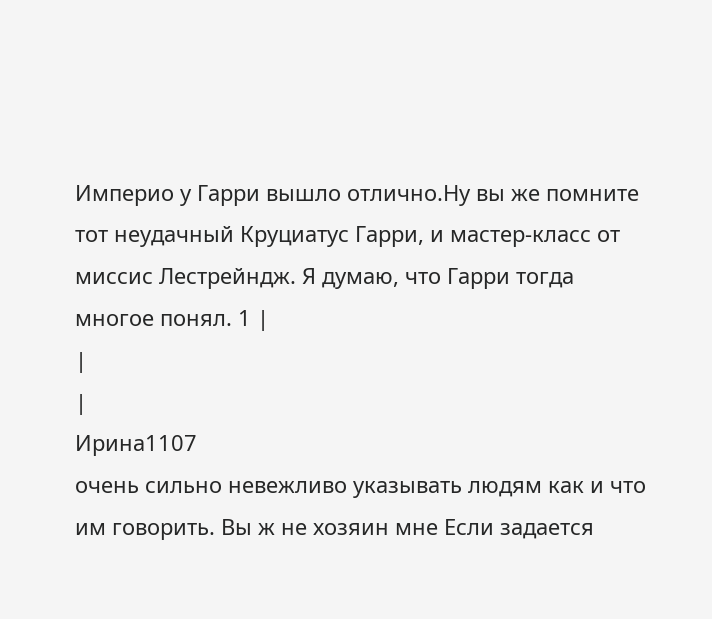Империо у Гарри вышло отлично.Ну вы же помните тот неудачный Круциатус Гарри, и мастер-класс от миссис Лестрейндж. Я думаю, что Гарри тогда многое понял. 1 |
|
|
Ирина1107
очень сильно невежливо указывать людям как и что им говорить. Вы ж не хозяин мне Если задается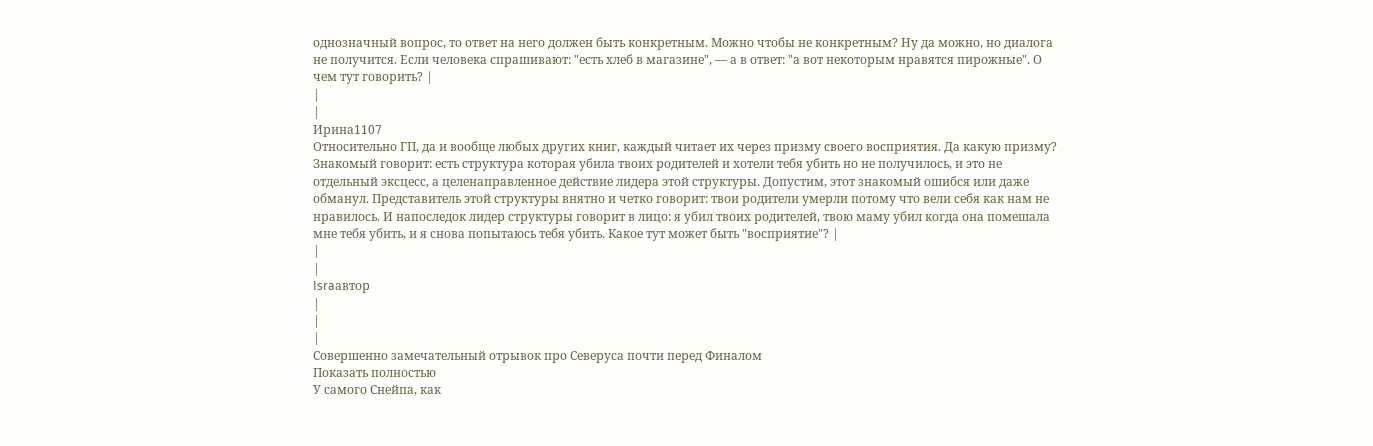однозначный вопрос, то ответ на него должен быть конкретным. Можно чтобы не конкретным? Ну да можно, но диалога не получится. Если человека спрашивают: "есть хлеб в магазине", — а в ответ: "а вот некоторым нравятся пирожные". О чем тут говорить? |
|
|
Ирина1107
Относительно ГП, да и вообще любых других книг, каждый читает их через призму своего восприятия. Да какую призму? Знакомый говорит: есть структура которая убила твоих родителей и хотели тебя убить но не получилось, и это не отдельный эксцесс, а целенаправленное действие лидера этой структуры. Допустим, этот знакомый ошибся или даже обманул. Представитель этой структуры внятно и четко говорит: твои родители умерли потому что вели себя как нам не нравилось. И напоследок лидер структуры говорит в лицо: я убил твоих родителей, твою маму убил когда она помешала мне тебя убить, и я снова попытаюсь тебя убить. Какое тут может быть "восприятие"? |
|
|
Israавтор
|
|
|
Совершенно замечательный отрывок про Северуса почти перед Финалом
Показать полностью
У самого Снейпа, как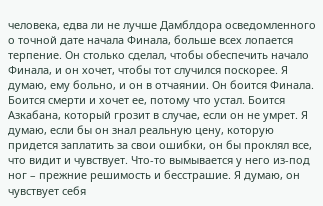человека, едва ли не лучше Дамблдора осведомленного о точной дате начала Финала, больше всех лопается терпение. Он столько сделал, чтобы обеспечить начало Финала, и он хочет, чтобы тот случился поскорее. Я думаю, ему больно, и он в отчаянии. Он боится Финала. Боится смерти и хочет ее, потому что устал. Боится Азкабана, который грозит в случае, если он не умрет. Я думаю, если бы он знал реальную цену, которую придется заплатить за свои ошибки, он бы проклял все, что видит и чувствует. Что-то вымывается у него из-под ног – прежние решимость и бесстрашие. Я думаю, он чувствует себя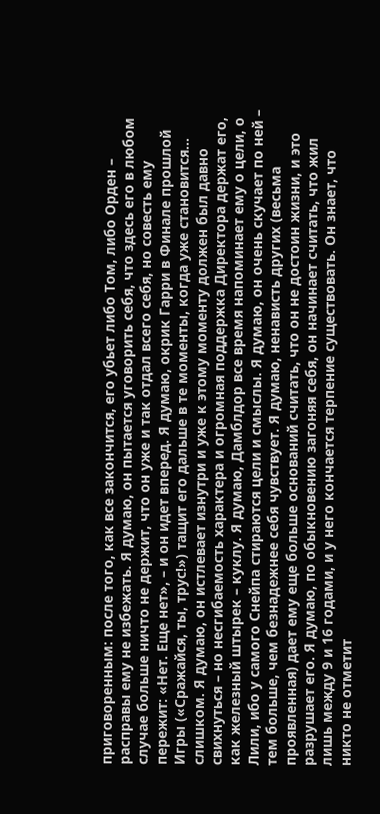приговоренным: после того, как все закончится, его убьет либо Том, либо Орден – расправы ему не избежать. Я думаю, он пытается уговорить себя, что здесь его в любом случае больше ничто не держит, что он уже и так отдал всего себя, но совесть ему пережит: «Нет. Еще нет», – и он идет вперед. Я думаю, окрик Гарри в Финале прошлой Игры («Сражайся, ты, трус!») тащит его дальше в те моменты, когда уже становится… слишком. Я думаю, он истлевает изнутри и уже к этому моменту должен был давно свихнуться – но несгибаемость характера и огромная поддержка Директора держат его, как железный штырек – куклу. Я думаю, Дамблдор все время напоминает ему о цели, о Лили, ибо у самого Снейпа стираются цели и смыслы. Я думаю, он очень скучает по ней – тем больше, чем безнадежнее себя чувствует. Я думаю, ненависть других (весьма проявленная) дает ему еще больше оснований считать, что он не достоин жизни, и это разрушает его. Я думаю, по обыкновению загоняя себя, он начинает считать, что жил лишь между 9 и 16 годами, и у него кончается терпение существовать. Он знает, что никто не отметит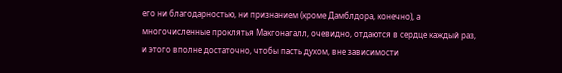его ни благодарностью, ни признанием (кроме Дамблдора, конечно), а многочисленные проклятья Макгонагалл, очевидно, отдаются в сердце каждый раз, и этого вполне достаточно, чтобы пасть духом, вне зависимости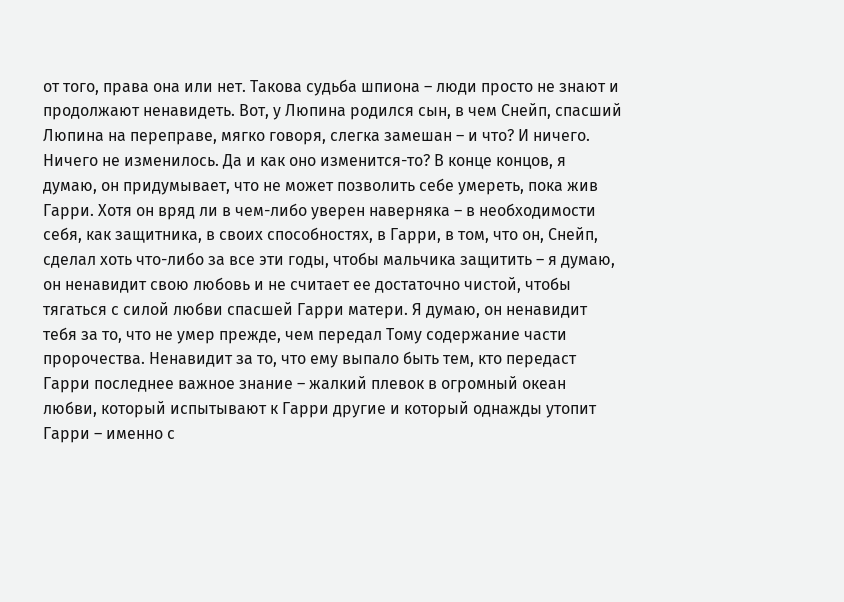от того, права она или нет. Такова судьба шпиона – люди просто не знают и продолжают ненавидеть. Вот, у Люпина родился сын, в чем Снейп, спасший Люпина на переправе, мягко говоря, слегка замешан – и что? И ничего. Ничего не изменилось. Да и как оно изменится-то? В конце концов, я думаю, он придумывает, что не может позволить себе умереть, пока жив Гарри. Хотя он вряд ли в чем-либо уверен наверняка – в необходимости себя, как защитника, в своих способностях, в Гарри, в том, что он, Снейп, сделал хоть что-либо за все эти годы, чтобы мальчика защитить – я думаю, он ненавидит свою любовь и не считает ее достаточно чистой, чтобы тягаться с силой любви спасшей Гарри матери. Я думаю, он ненавидит тебя за то, что не умер прежде, чем передал Тому содержание части пророчества. Ненавидит за то, что ему выпало быть тем, кто передаст Гарри последнее важное знание – жалкий плевок в огромный океан любви, который испытывают к Гарри другие и который однажды утопит Гарри – именно с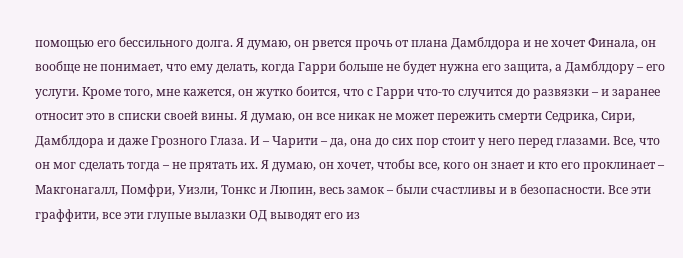помощью его бессильного долга. Я думаю, он рвется прочь от плана Дамблдора и не хочет Финала, он вообще не понимает, что ему делать, когда Гарри больше не будет нужна его защита, а Дамблдору – его услуги. Кроме того, мне кажется, он жутко боится, что с Гарри что-то случится до развязки – и заранее относит это в списки своей вины. Я думаю, он все никак не может пережить смерти Седрика, Сири, Дамблдора и даже Грозного Глаза. И – Чарити – да, она до сих пор стоит у него перед глазами. Все, что он мог сделать тогда – не прятать их. Я думаю, он хочет, чтобы все, кого он знает и кто его проклинает – Макгонагалл, Помфри, Уизли, Тонкс и Люпин, весь замок – были счастливы и в безопасности. Все эти граффити, все эти глупые вылазки ОД выводят его из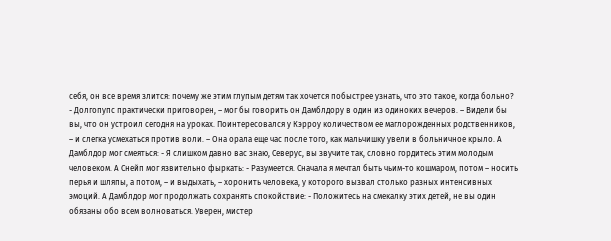себя, он все время злится: почему же этим глупым детям так хочется побыстрее узнать, что это такое, когда больно? - Долгопупс практически приговорен, – мог бы говорить он Дамблдору в один из одиноких вечеров. – Видели бы вы, что он устроил сегодня на уроках. Поинтересовался у Кэрроу количеством ее маглорожденных родственников, – и слегка усмехаться против воли. – Она орала еще час после того, как мальчишку увели в больничное крыло. А Дамблдор мог смеяться: - Я слишком давно вас знаю, Северус, вы звучите так, словно гордитесь этим молодым человеком. А Снейп мог язвительно фыркать: - Разумеется. Сначала я мечтал быть чьим-то кошмаром, потом – носить перья и шляпы, а потом, – и выдыхать, – хоронить человека, у которого вызвал столько разных интенсивных эмоций. А Дамблдор мог продолжать сохранять спокойствие: - Положитесь на смекалку этих детей, не вы один обязаны обо всем волноваться. Уверен, мистер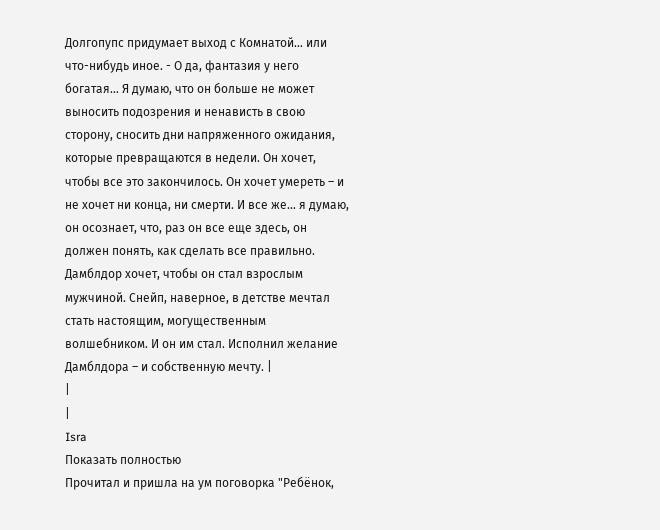Долгопупс придумает выход с Комнатой… или что-нибудь иное. - О да, фантазия у него богатая… Я думаю, что он больше не может выносить подозрения и ненависть в свою сторону, сносить дни напряженного ожидания, которые превращаются в недели. Он хочет, чтобы все это закончилось. Он хочет умереть – и не хочет ни конца, ни смерти. И все же… я думаю, он осознает, что, раз он все еще здесь, он должен понять, как сделать все правильно. Дамблдор хочет, чтобы он стал взрослым мужчиной. Снейп, наверное, в детстве мечтал стать настоящим, могущественным волшебником. И он им стал. Исполнил желание Дамблдора – и собственную мечту. |
|
|
Isra
Показать полностью
Прочитал и пришла на ум поговорка "Ребёнок,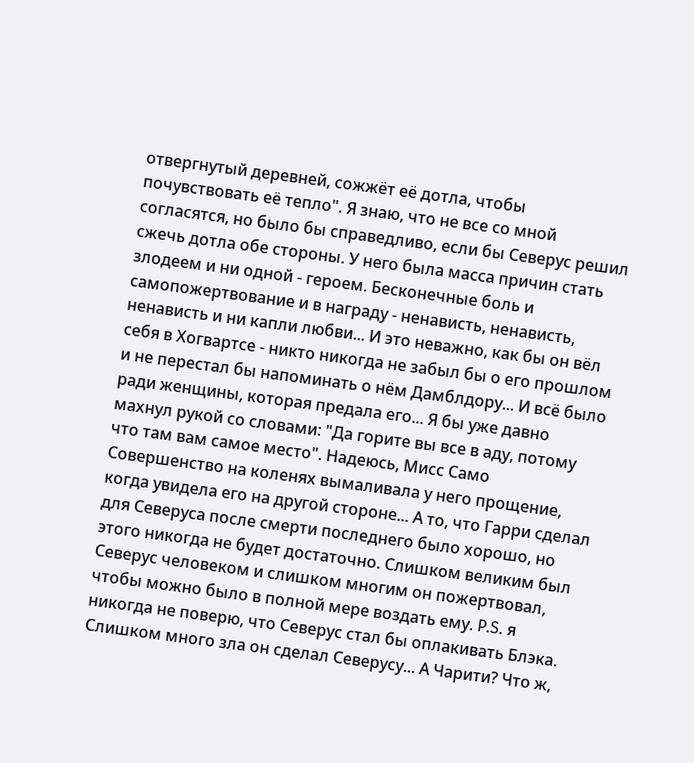отвергнутый деревней, сожжёт её дотла, чтобы почувствовать её тепло". Я знаю, что не все со мной согласятся, но было бы справедливо, если бы Северус решил сжечь дотла обе стороны. У него была масса причин стать злодеем и ни одной - героем. Бесконечные боль и самопожертвование и в награду - ненависть, ненависть, ненависть и ни капли любви... И это неважно, как бы он вёл себя в Хогвартсе - никто никогда не забыл бы о его прошлом и не перестал бы напоминать о нём Дамблдору... И всё было ради женщины, которая предала его... Я бы уже давно махнул рукой со словами: "Да горите вы все в аду, потому что там вам самое место". Надеюсь, Мисс Само Совершенство на коленях вымаливала у него прощение, когда увидела его на другой стороне... А то, что Гарри сделал для Северуса после смерти последнего было хорошо, но этого никогда не будет достаточно. Слишком великим был Северус человеком и слишком многим он пожертвовал, чтобы можно было в полной мере воздать ему. P.S. я никогда не поверю, что Северус стал бы оплакивать Блэка. Слишком много зла он сделал Северусу... А Чарити? Что ж,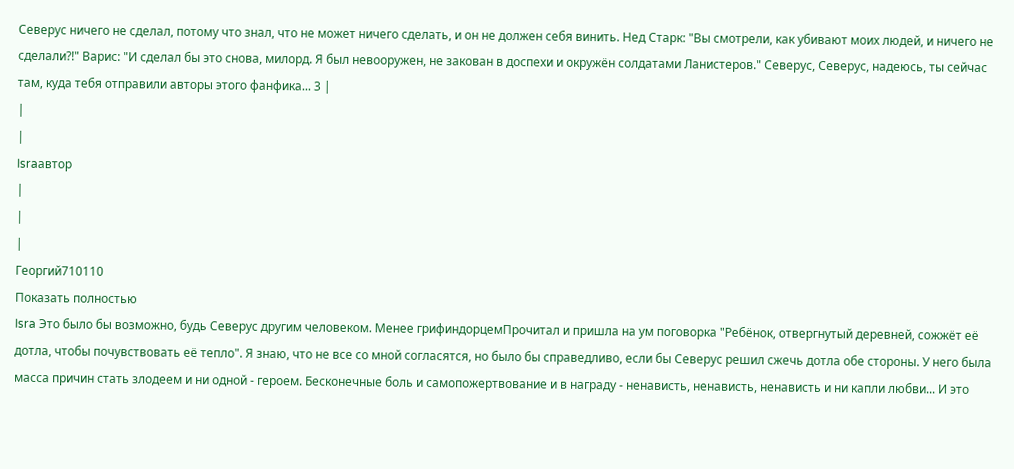Северус ничего не сделал, потому что знал, что не может ничего сделать, и он не должен себя винить. Нед Старк: "Вы смотрели, как убивают моих людей, и ничего не сделали?!" Варис: "И сделал бы это снова, милорд. Я был невооружен, не закован в доспехи и окружён солдатами Ланистеров." Северус, Северус, надеюсь, ты сейчас там, куда тебя отправили авторы этого фанфика... 3 |
|
|
Israавтор
|
|
|
Георгий710110
Показать полностью
Isra Это было бы возможно, будь Северус другим человеком. Менее грифиндорцемПрочитал и пришла на ум поговорка "Ребёнок, отвергнутый деревней, сожжёт её дотла, чтобы почувствовать её тепло". Я знаю, что не все со мной согласятся, но было бы справедливо, если бы Северус решил сжечь дотла обе стороны. У него была масса причин стать злодеем и ни одной - героем. Бесконечные боль и самопожертвование и в награду - ненависть, ненависть, ненависть и ни капли любви... И это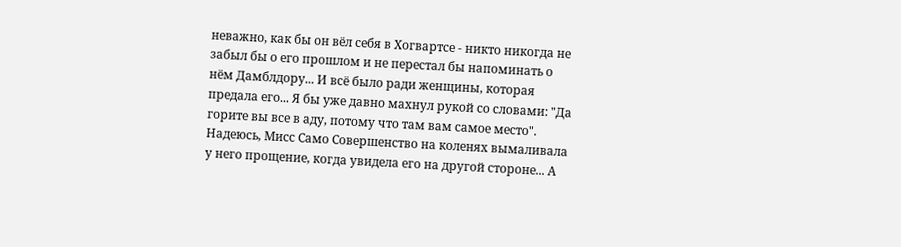неважно, как бы он вёл себя в Хогвартсе - никто никогда не забыл бы о его прошлом и не перестал бы напоминать о нём Дамблдору... И всё было ради женщины, которая предала его... Я бы уже давно махнул рукой со словами: "Да горите вы все в аду, потому что там вам самое место". Надеюсь, Мисс Само Совершенство на коленях вымаливала у него прощение, когда увидела его на другой стороне... А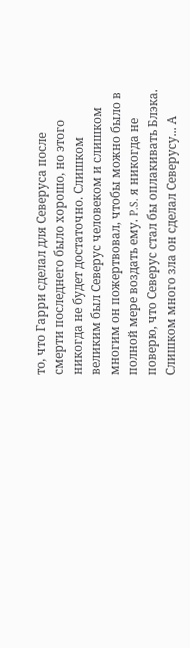то, что Гарри сделал для Северуса после смерти последнего было хорошо, но этого никогда не будет достаточно. Слишком великим был Северус человеком и слишком многим он пожертвовал, чтобы можно было в полной мере воздать ему. P.S. я никогда не поверю, что Северус стал бы оплакивать Блэка. Слишком много зла он сделал Северусу... А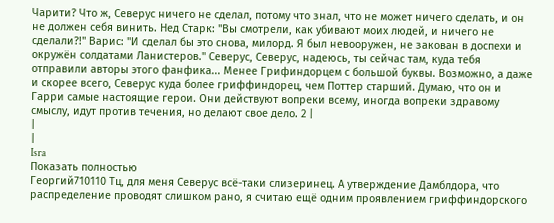Чарити? Что ж, Северус ничего не сделал, потому что знал, что не может ничего сделать, и он не должен себя винить. Нед Старк: "Вы смотрели, как убивают моих людей, и ничего не сделали?!" Варис: "И сделал бы это снова, милорд. Я был невооружен, не закован в доспехи и окружён солдатами Ланистеров." Северус, Северус, надеюсь, ты сейчас там, куда тебя отправили авторы этого фанфика... Менее Грифиндорцем с большой буквы. Возможно, а даже и скорее всего, Северус куда более гриффиндорец, чем Поттер старший. Думаю, что он и Гарри самые настоящие герои. Они действуют вопреки всему, иногда вопреки здравому смыслу, идут против течения, но делают свое дело. 2 |
|
|
Isra
Показать полностью
Георгий710110 Тц, для меня Северус всё-таки слизеринец. А утверждение Дамблдора, что распределение проводят слишком рано, я считаю ещё одним проявлением гриффиндорского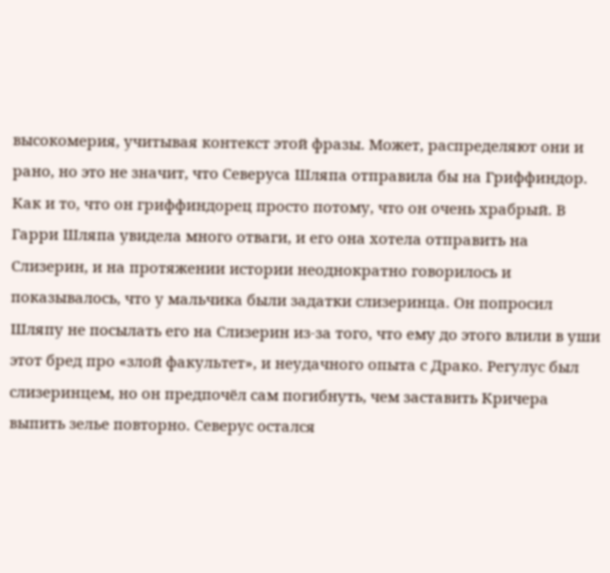высокомерия, учитывая контекст этой фразы. Может, распределяют они и рано, но это не значит, что Северуса Шляпа отправила бы на Гриффиндор. Как и то, что он гриффиндорец просто потому, что он очень храбрый. В Гарри Шляпа увидела много отваги, и его она хотела отправить на Слизерин, и на протяжении истории неоднократно говорилось и показывалось, что у мальчика были задатки слизеринца. Он попросил Шляпу не посылать его на Слизерин из-за того, что ему до этого влили в уши этот бред про «злой факультет», и неудачного опыта с Драко. Регулус был слизеринцем, но он предпочёл сам погибнуть, чем заставить Кричера выпить зелье повторно. Северус остался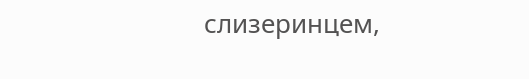слизеринцем,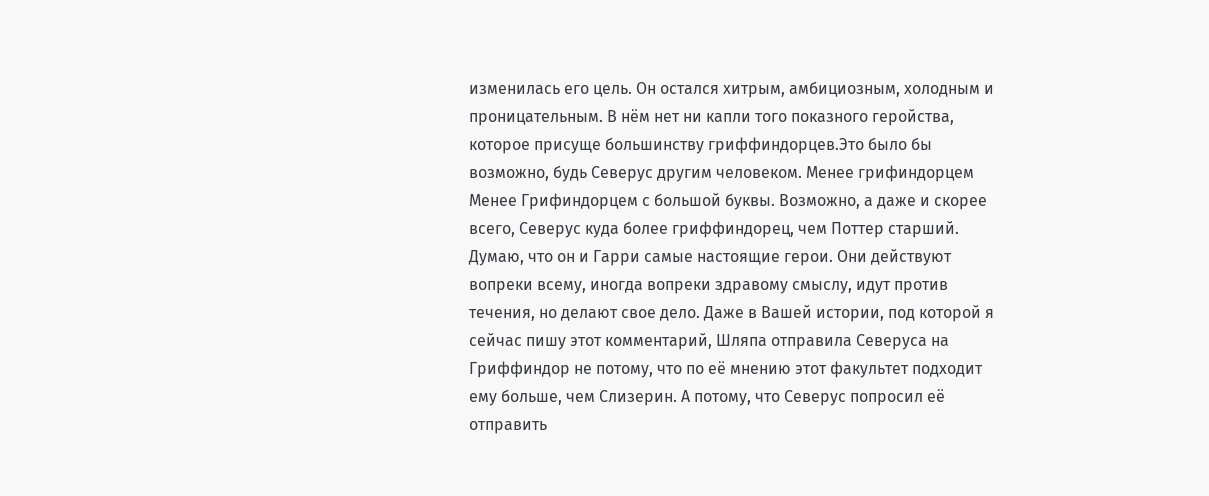изменилась его цель. Он остался хитрым, амбициозным, холодным и проницательным. В нём нет ни капли того показного геройства, которое присуще большинству гриффиндорцев.Это было бы возможно, будь Северус другим человеком. Менее грифиндорцем Менее Грифиндорцем с большой буквы. Возможно, а даже и скорее всего, Северус куда более гриффиндорец, чем Поттер старший. Думаю, что он и Гарри самые настоящие герои. Они действуют вопреки всему, иногда вопреки здравому смыслу, идут против течения, но делают свое дело. Даже в Вашей истории, под которой я сейчас пишу этот комментарий, Шляпа отправила Северуса на Гриффиндор не потому, что по её мнению этот факультет подходит ему больше, чем Слизерин. А потому, что Северус попросил её отправить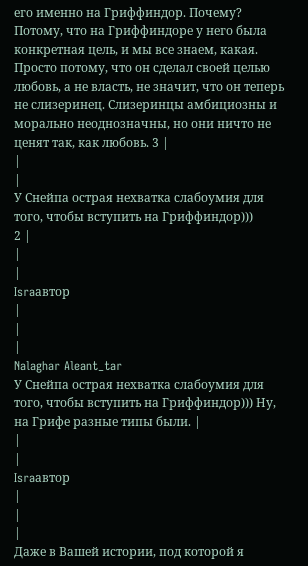его именно на Гриффиндор. Почему? Потому, что на Гриффиндоре у него была конкретная цель, и мы все знаем, какая. Просто потому, что он сделал своей целью любовь, а не власть, не значит, что он теперь не слизеринец. Слизеринцы амбициозны и морально неоднозначны, но они ничто не ценят так, как любовь. 3 |
|
|
У Снейпа острая нехватка слабоумия для того, чтобы вступить на Гриффиндор)))
2 |
|
|
Israавтор
|
|
|
Nalaghar Aleant_tar
У Снейпа острая нехватка слабоумия для того, чтобы вступить на Гриффиндор))) Ну, на Грифе разные типы были. |
|
|
Israавтор
|
|
|
Даже в Вашей истории, под которой я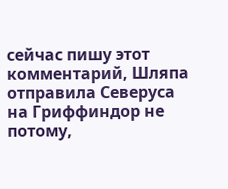сейчас пишу этот комментарий, Шляпа отправила Северуса на Гриффиндор не потому,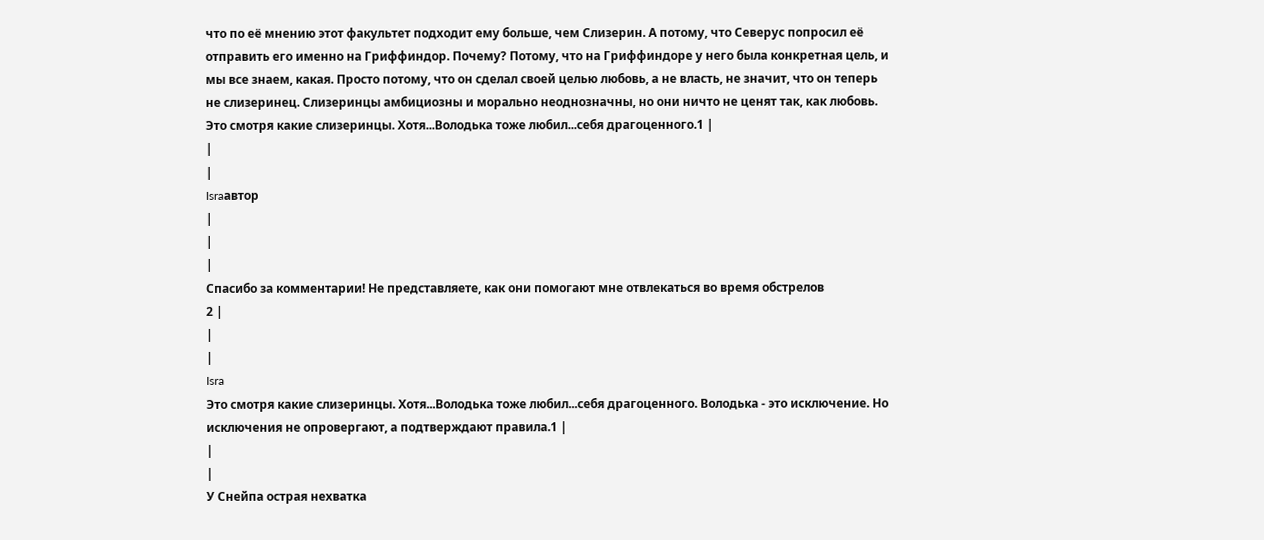что по её мнению этот факультет подходит ему больше, чем Слизерин. А потому, что Северус попросил её отправить его именно на Гриффиндор. Почему? Потому, что на Гриффиндоре у него была конкретная цель, и мы все знаем, какая. Просто потому, что он сделал своей целью любовь, а не власть, не значит, что он теперь не слизеринец. Слизеринцы амбициозны и морально неоднозначны, но они ничто не ценят так, как любовь. Это смотря какие слизеринцы. Хотя...Володька тоже любил...себя драгоценного.1 |
|
|
Israавтор
|
|
|
Спасибо за комментарии! Не представляете, как они помогают мне отвлекаться во время обстрелов
2 |
|
|
Isra
Это смотря какие слизеринцы. Хотя...Володька тоже любил...себя драгоценного. Володька - это исключение. Но исключения не опровергают, а подтверждают правила.1 |
|
|
У Снейпа острая нехватка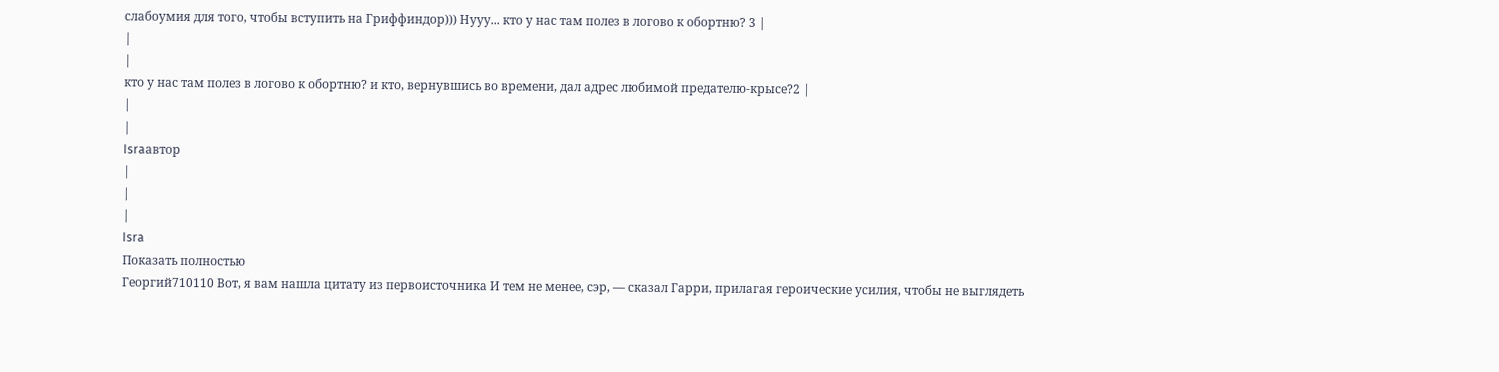слабоумия для того, чтобы вступить на Гриффиндор))) Нууу... кто у нас там полез в логово к обортню? 3 |
|
|
кто у нас там полез в логово к обортню? и кто, вернувшись во времени, дал адрес любимой предателю-крысе?2 |
|
|
Israавтор
|
|
|
Isra
Показать полностью
Георгий710110 Вот, я вам нашла цитату из первоисточника И тем не менее, сэр, — сказал Гарри, прилагая героические усилия, чтобы не выглядеть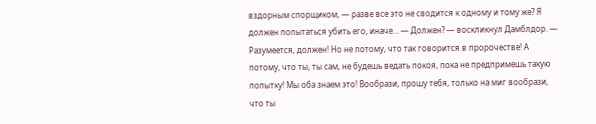вздорным спорщиком, — разве все это не сводится к одному и тому же? Я должен попытаться убить его, иначе… — Должен? — воскликнул Дамблдор. — Разумеется, должен! Но не потому, что так говорится в пророчестве! А потому, что ты, ты сам, не будешь ведать покоя, пока не предпримешь такую попытку! Мы оба знаем это! Вообрази, прошу тебя, только на миг вообрази, что ты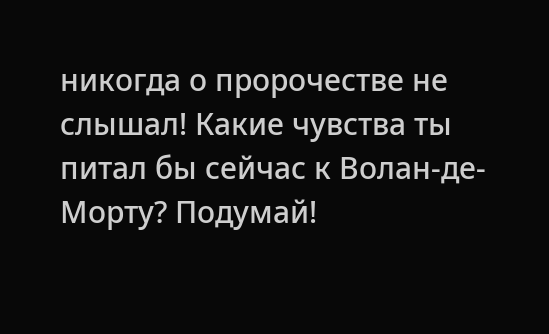никогда о пророчестве не слышал! Какие чувства ты питал бы сейчас к Волан-де-Морту? Подумай!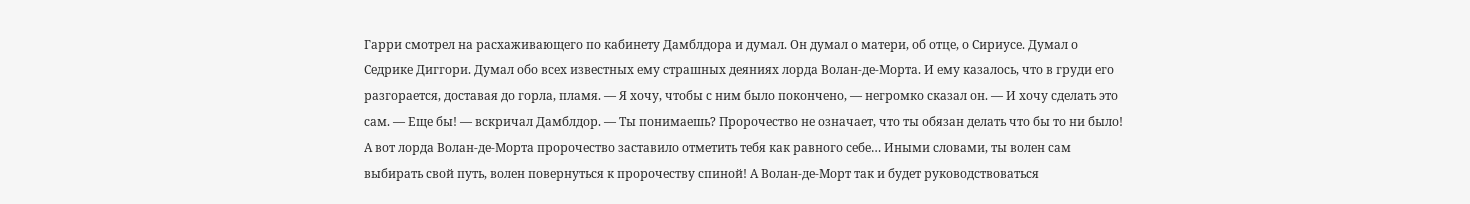Гарри смотрел на расхаживающего по кабинету Дамблдора и думал. Он думал о матери, об отце, о Сириусе. Думал о Седрике Диггори. Думал обо всех известных ему страшных деяниях лорда Волан-де-Морта. И ему казалось, что в груди его разгорается, доставая до горла, пламя. — Я хочу, чтобы с ним было покончено, — негромко сказал он. — И хочу сделать это сам. — Еще бы! — вскричал Дамблдор. — Ты понимаешь? Пророчество не означает, что ты обязан делать что бы то ни было! А вот лорда Волан-де-Морта пророчество заставило отметить тебя как равного себе… Иными словами, ты волен сам выбирать свой путь, волен повернуться к пророчеству спиной! А Волан-де-Морт так и будет руководствоваться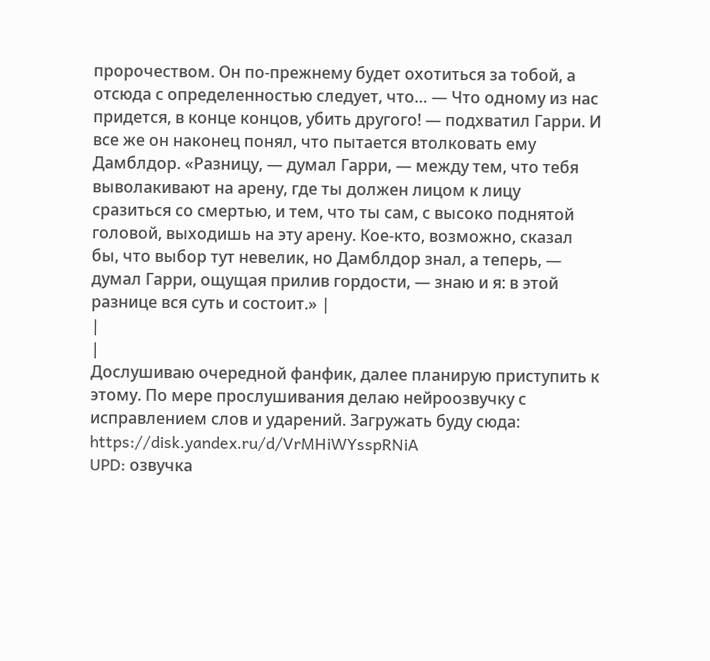пророчеством. Он по-прежнему будет охотиться за тобой, а отсюда с определенностью следует, что… — Что одному из нас придется, в конце концов, убить другого! — подхватил Гарри. И все же он наконец понял, что пытается втолковать ему Дамблдор. «Разницу, — думал Гарри, — между тем, что тебя выволакивают на арену, где ты должен лицом к лицу сразиться со смертью, и тем, что ты сам, с высоко поднятой головой, выходишь на эту арену. Кое-кто, возможно, сказал бы, что выбор тут невелик, но Дамблдор знал, а теперь, — думал Гарри, ощущая прилив гордости, — знаю и я: в этой разнице вся суть и состоит.» |
|
|
Дослушиваю очередной фанфик, далее планирую приступить к этому. По мере прослушивания делаю нейроозвучку с исправлением слов и ударений. Загружать буду сюда: https://disk.yandex.ru/d/VrMHiWYsspRNiA
UPD: озвучка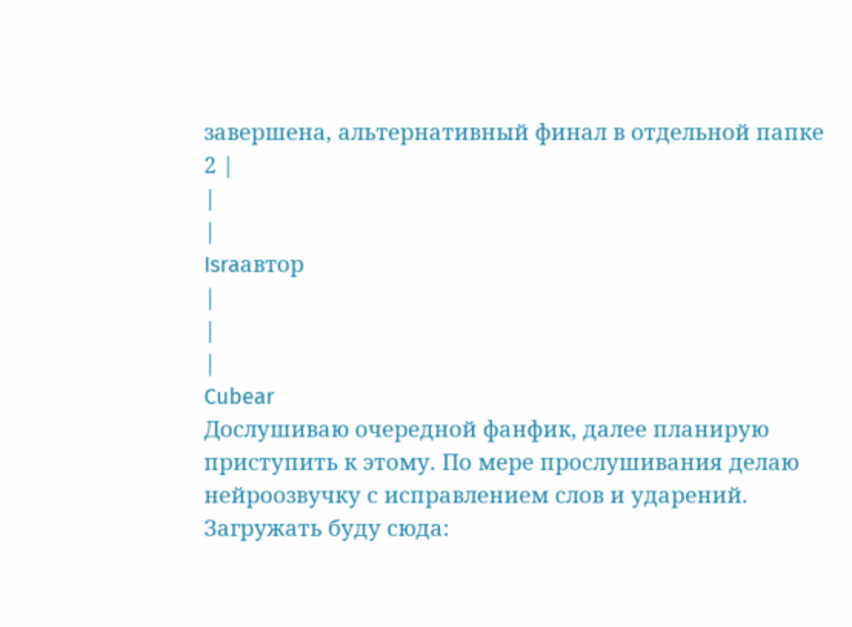завершена, альтернативный финал в отдельной папке 2 |
|
|
Israавтор
|
|
|
Cubear
Дослушиваю очередной фанфик, далее планирую приступить к этому. По мере прослушивания делаю нейроозвучку с исправлением слов и ударений. Загружать буду сюда: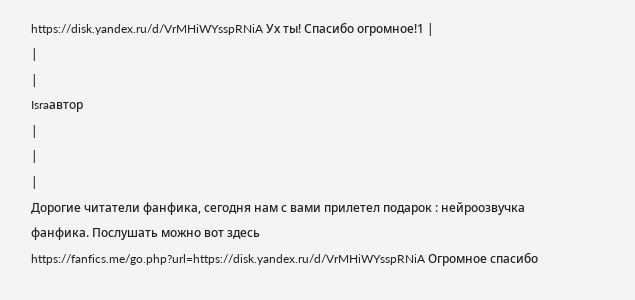https://disk.yandex.ru/d/VrMHiWYsspRNiA Ух ты! Спасибо огромное!1 |
|
|
Israавтор
|
|
|
Дорогие читатели фанфика, сегодня нам с вами прилетел подарок : нейроозвучка фанфика. Послушать можно вот здесь
https://fanfics.me/go.php?url=https://disk.yandex.ru/d/VrMHiWYsspRNiA Огромное спасибо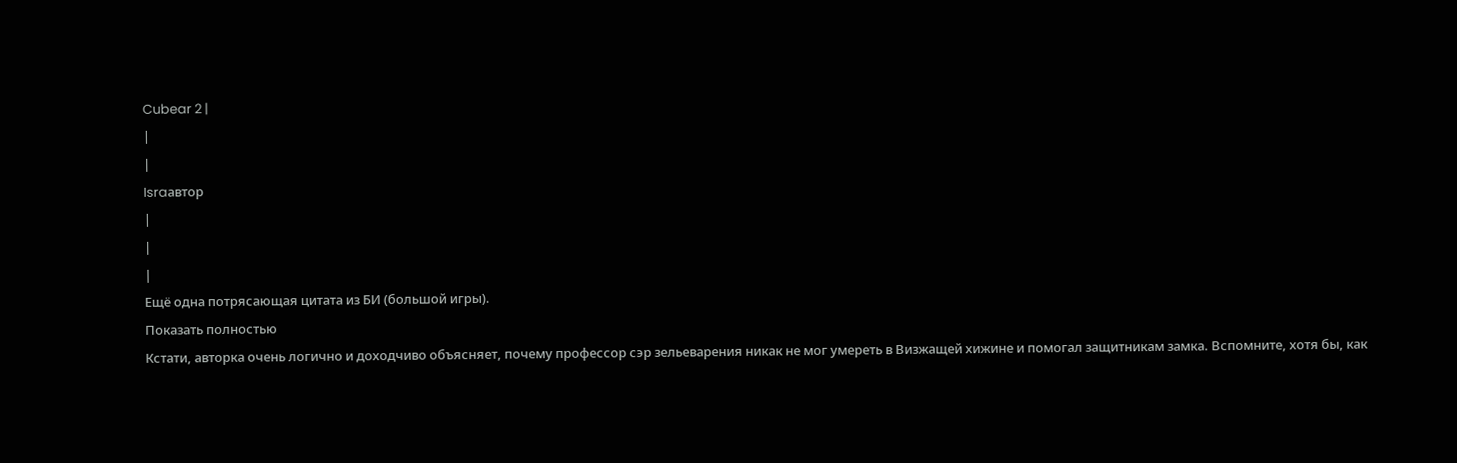Cubear 2 |
|
|
Israавтор
|
|
|
Ещё одна потрясающая цитата из БИ (большой игры).
Показать полностью
Кстати, авторка очень логично и доходчиво объясняет, почему профессор сэр зельеварения никак не мог умереть в Визжащей хижине и помогал защитникам замка. Вспомните, хотя бы, как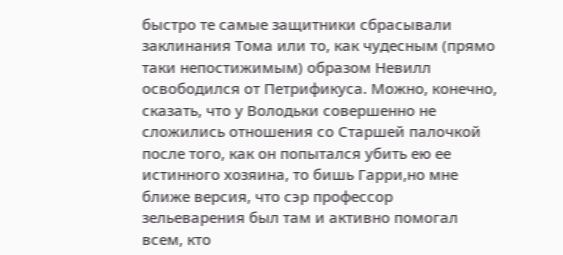быстро те самые защитники сбрасывали заклинания Тома или то, как чудесным (прямо таки непостижимым) образом Невилл освободился от Петрификуса. Можно, конечно, сказать, что у Володьки совершенно не сложились отношения со Старшей палочкой после того, как он попытался убить ею ее истинного хозяина, то бишь Гарри,но мне ближе версия, что сэр профессор зельеварения был там и активно помогал всем, кто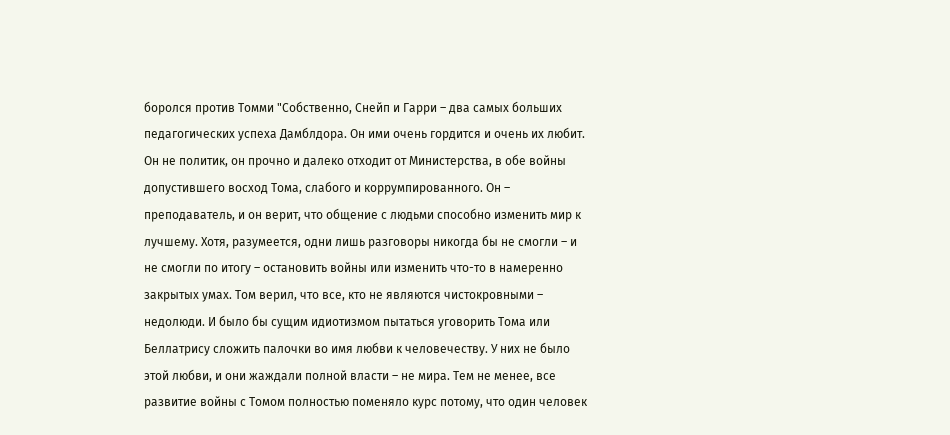боролся против Томми "Собственно, Снейп и Гарри – два самых больших педагогических успеха Дамблдора. Он ими очень гордится и очень их любит. Он не политик, он прочно и далеко отходит от Министерства, в обе войны допустившего восход Тома, слабого и коррумпированного. Он – преподаватель, и он верит, что общение с людьми способно изменить мир к лучшему. Хотя, разумеется, одни лишь разговоры никогда бы не смогли – и не смогли по итогу – остановить войны или изменить что-то в намеренно закрытых умах. Том верил, что все, кто не являются чистокровными – недолюди. И было бы сущим идиотизмом пытаться уговорить Тома или Беллатрису сложить палочки во имя любви к человечеству. У них не было этой любви, и они жаждали полной власти – не мира. Тем не менее, все развитие войны с Томом полностью поменяло курс потому, что один человек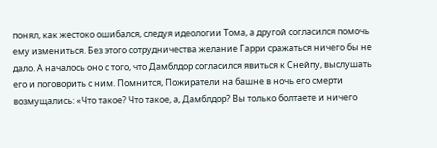понял, как жестоко ошибался, следуя идеологии Тома, а другой согласился помочь ему измениться. Без этого сотрудничества желание Гарри сражаться ничего бы не дало. А началось оно с того, что Дамблдор согласился явиться к Снейпу, выслушать его и поговорить с ним. Помнится, Пожиратели на башне в ночь его смерти возмущались: «Что такое? Что такое, а, Дамблдор? Вы только болтаете и ничего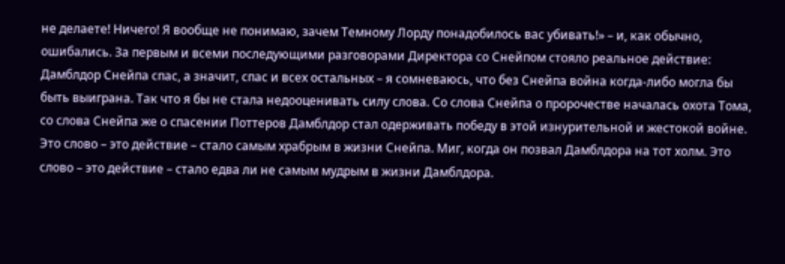не делаете! Ничего! Я вообще не понимаю, зачем Темному Лорду понадобилось вас убивать!» – и, как обычно, ошибались. За первым и всеми последующими разговорами Директора со Снейпом стояло реальное действие: Дамблдор Снейпа спас, а значит, спас и всех остальных – я сомневаюсь, что без Снейпа война когда-либо могла бы быть выиграна. Так что я бы не стала недооценивать силу слова. Со слова Снейпа о пророчестве началась охота Тома, со слова Снейпа же о спасении Поттеров Дамблдор стал одерживать победу в этой изнурительной и жестокой войне. Это слово – это действие – стало самым храбрым в жизни Снейпа. Миг, когда он позвал Дамблдора на тот холм. Это слово – это действие – стало едва ли не самым мудрым в жизни Дамблдора.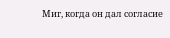Миг, когда он дал согласие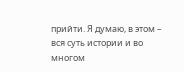прийти. Я думаю, в этом – вся суть истории и во многом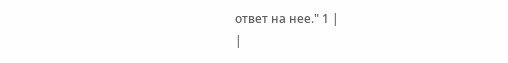ответ на нее." 1 |
|